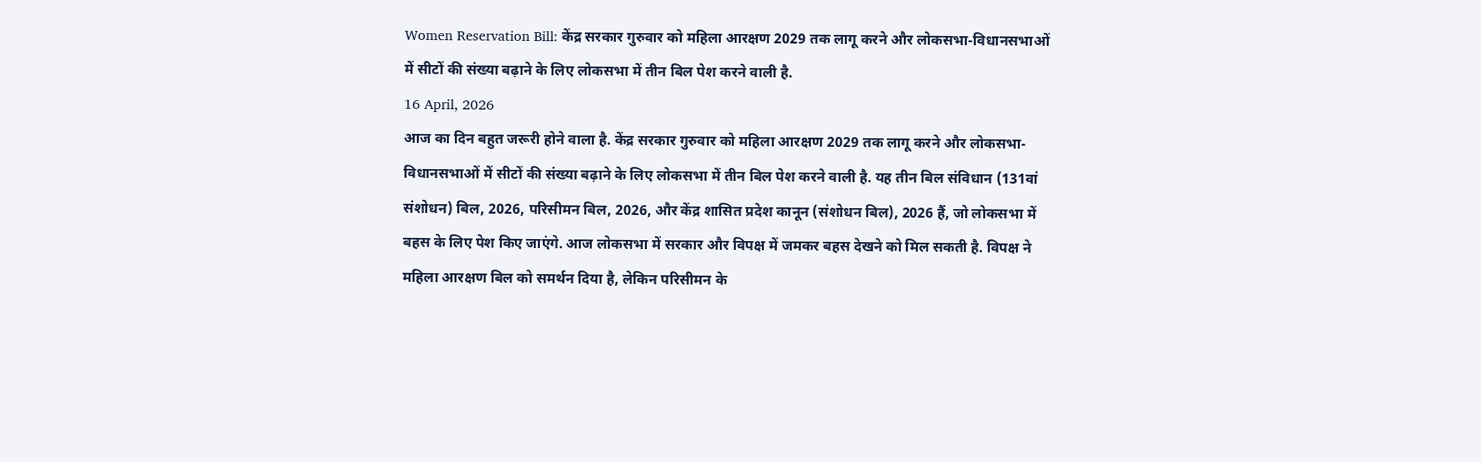Women Reservation Bill: केंद्र सरकार गुरुवार को महिला आरक्षण 2029 तक लागू करने और लोकसभा-विधानसभाओं में सीटों की संख्या बढ़ाने के लिए लोकसभा में तीन बिल पेश करने वाली है.
16 April, 2026
आज का दिन बहुत जरूरी होने वाला है. केंद्र सरकार गुरुवार को महिला आरक्षण 2029 तक लागू करने और लोकसभा-विधानसभाओं में सीटों की संख्या बढ़ाने के लिए लोकसभा में तीन बिल पेश करने वाली है. यह तीन बिल संविधान (131वां संशोधन) बिल, 2026, परिसीमन बिल, 2026, और केंद्र शासित प्रदेश कानून (संशोधन बिल), 2026 हैं, जो लोकसभा में बहस के लिए पेश किए जाएंगे. आज लोकसभा में सरकार और विपक्ष में जमकर बहस देखने को मिल सकती है. विपक्ष ने महिला आरक्षण बिल को समर्थन दिया है, लेकिन परिसीमन के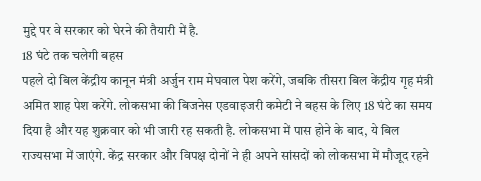मुद्दे पर वे सरकार को घेरने की तैयारी में है.
18 घंटे तक चलेगी बहस
पहले दो बिल केंद्रीय कानून मंत्री अर्जुन राम मेघवाल पेश करेंगे, जबकि तीसरा बिल केंद्रीय गृह मंत्री अमित शाह पेश करेंगे. लोकसभा की बिजनेस एडवाइजरी कमेटी ने बहस के लिए 18 घंटे का समय दिया है और यह शुक्रवार को भी जारी रह सकती है. लोकसभा में पास होने के बाद, ये बिल राज्यसभा में जाएंगे. केंद्र सरकार और विपक्ष दोनों ने ही अपने सांसदों को लोकसभा में मौजूद रहने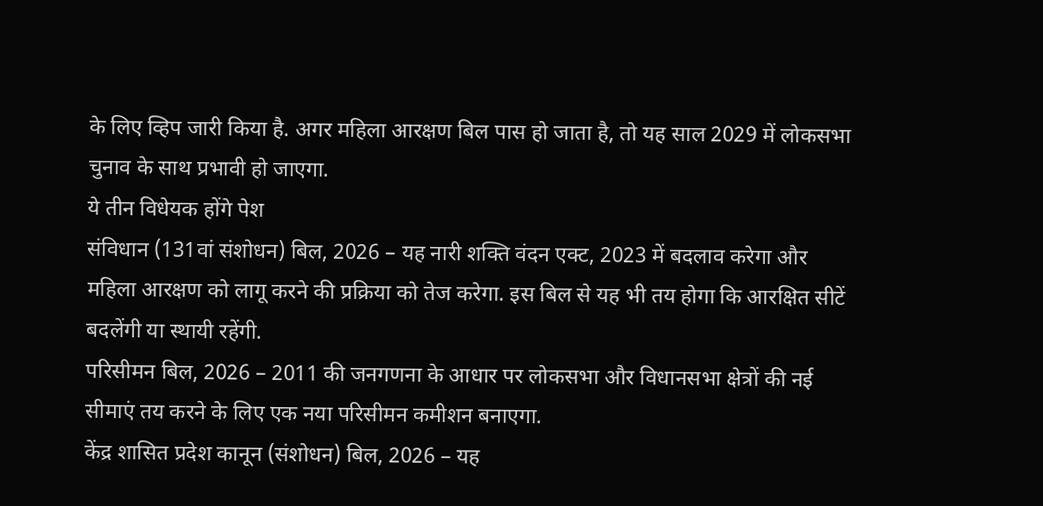के लिए व्हिप जारी किया है. अगर महिला आरक्षण बिल पास हो जाता है, तो यह साल 2029 में लोकसभा चुनाव के साथ प्रभावी हो जाएगा.
ये तीन विधेयक होंगे पेश
संविधान (131वां संशोधन) बिल, 2026 – यह नारी शक्ति वंदन एक्ट, 2023 में बदलाव करेगा और महिला आरक्षण को लागू करने की प्रक्रिया को तेज करेगा. इस बिल से यह भी तय होगा कि आरक्षित सीटें बदलेंगी या स्थायी रहेंगी.
परिसीमन बिल, 2026 – 2011 की जनगणना के आधार पर लोकसभा और विधानसभा क्षेत्रों की नई सीमाएं तय करने के लिए एक नया परिसीमन कमीशन बनाएगा.
केंद्र शासित प्रदेश कानून (संशोधन) बिल, 2026 – यह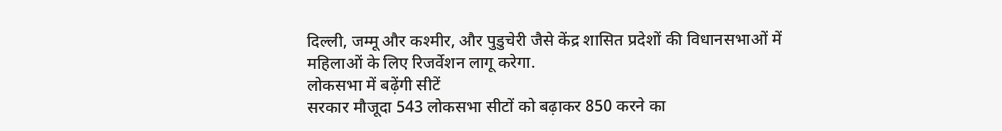दिल्ली, जम्मू और कश्मीर, और पुडुचेरी जैसे केंद्र शासित प्रदेशों की विधानसभाओं में महिलाओं के लिए रिजर्वेशन लागू करेगा.
लोकसभा में बढ़ेंगी सीटें
सरकार मौजूदा 543 लोकसभा सीटों को बढ़ाकर 850 करने का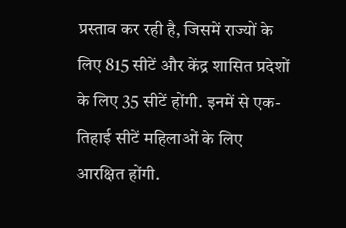प्रस्ताव कर रही है, जिसमें राज्यों के लिए 815 सीटें और केंद्र शासित प्रदेशों के लिए 35 सीटें होंगी. इनमें से एक-तिहाई सीटें महिलाओं के लिए आरक्षित होंगी.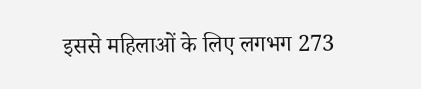इससे महिलाओं के लिए लगभग 273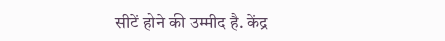सीटें होने की उम्मीद है. केंद्र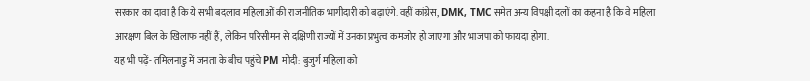सरकार का दावा है कि ये सभी बदलाव महिलाओं की राजनीतिक भागीदारी को बढ़ाएंगे. वहीं कांग्रेस, DMK, TMC समेत अन्य विपक्षी दलों का कहना है कि वे महिला आरक्षण बिल के खिलाफ नहीं हैं, लेकिन परिसीमन से दक्षिणी राज्यों में उनका प्रभुत्व कमजोर हो जाएगा और भाजपा को फायदा होगा.
यह भी पढ़ें- तमिलनाडु में जनता के बीच पहुंचे PM मोदी: बुजुर्ग महिला को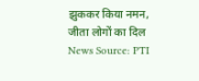झुककर किया नमन, जीता लोगों का दिल
News Source: PTI